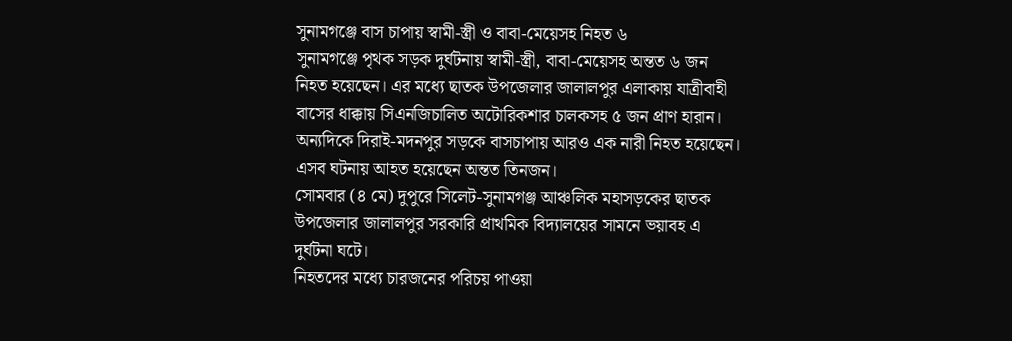সুনামগঞ্জে বাস চাপায় স্বামী-স্ত্রী ও বাবা-মেয়েসহ নিহত ৬
সুনামগঞ্জে পৃথক সড়ক দুর্ঘটনায় স্বামী-স্ত্রী, বাবা-মেয়েসহ অন্তত ৬ জন নিহত হয়েছেন। এর মধ্যে ছাতক উপজেলার জালালপুর এলাকায় যাত্রীবাহী বাসের ধাক্কায় সিএনজিচালিত অটোরিকশার চালকসহ ৫ জন প্রাণ হারান। অন্যদিকে দিরাই-মদনপুর সড়কে বাসচাপায় আরও এক নারী নিহত হয়েছেন। এসব ঘটনায় আহত হয়েছেন অন্তত তিনজন।
সোমবার (৪ মে) দুপুরে সিলেট-সুনামগঞ্জ আঞ্চলিক মহাসড়কের ছাতক উপজেলার জালালপুর সরকারি প্রাথমিক বিদ্যালয়ের সামনে ভয়াবহ এ দুর্ঘটনা ঘটে।
নিহতদের মধ্যে চারজনের পরিচয় পাওয়া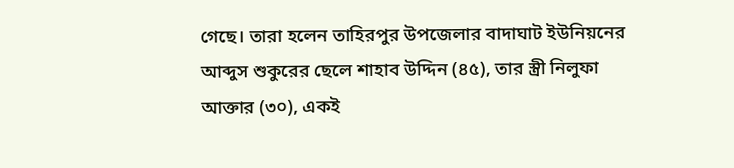গেছে। তারা হলেন তাহিরপুর উপজেলার বাদাঘাট ইউনিয়নের আব্দুস শুকুরের ছেলে শাহাব উদ্দিন (৪৫), তার স্ত্রী নিলুফা আক্তার (৩০), একই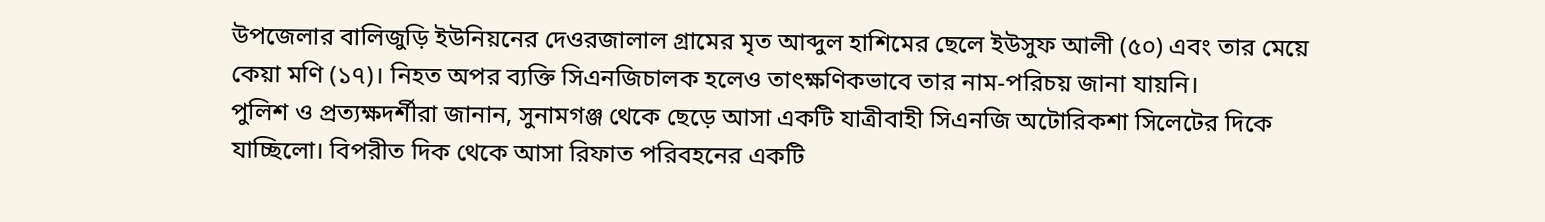উপজেলার বালিজুড়ি ইউনিয়নের দেওরজালাল গ্রামের মৃত আব্দুল হাশিমের ছেলে ইউসুফ আলী (৫০) এবং তার মেয়ে কেয়া মণি (১৭)। নিহত অপর ব্যক্তি সিএনজিচালক হলেও তাৎক্ষণিকভাবে তার নাম-পরিচয় জানা যায়নি।
পুলিশ ও প্রত্যক্ষদর্শীরা জানান, সুনামগঞ্জ থেকে ছেড়ে আসা একটি যাত্রীবাহী সিএনজি অটোরিকশা সিলেটের দিকে যাচ্ছিলো। বিপরীত দিক থেকে আসা রিফাত পরিবহনের একটি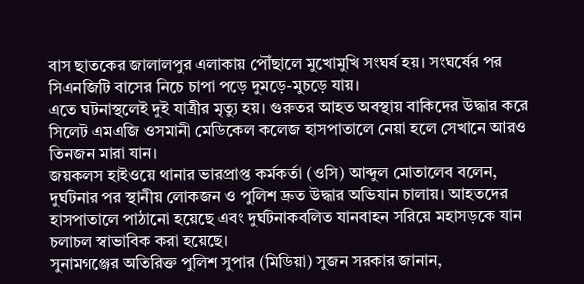বাস ছাতকের জালালপুর এলাকায় পৌঁছালে মুখোমুখি সংঘর্ষ হয়। সংঘর্ষের পর সিএনজিটি বাসের নিচে চাপা পড়ে দুমড়ে-মুচড়ে যায়।
এতে ঘটনাস্থলেই দুই যাত্রীর মৃত্যু হয়। গুরুতর আহত অবস্থায় বাকিদের উদ্ধার করে সিলেট এমএজি ওসমানী মেডিকেল কলেজ হাসপাতালে নেয়া হলে সেখানে আরও তিনজন মারা যান।
জয়কলস হাইওয়ে থানার ভারপ্রাপ্ত কর্মকর্তা (ওসি) আব্দুল মোতালেব বলেন, দুর্ঘটনার পর স্থানীয় লোকজন ও পুলিশ দ্রুত উদ্ধার অভিযান চালায়। আহতদের হাসপাতালে পাঠানো হয়েছে এবং দুর্ঘটনাকবলিত যানবাহন সরিয়ে মহাসড়কে যান চলাচল স্বাভাবিক করা হয়েছে।
সুনামগঞ্জের অতিরিক্ত পুলিশ সুপার (মিডিয়া) সুজন সরকার জানান,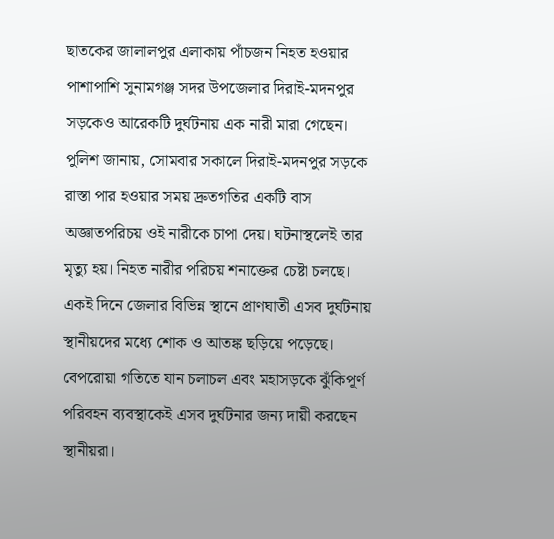ছাতকের জালালপুর এলাকায় পাঁচজন নিহত হওয়ার পাশাপাশি সুনামগঞ্জ সদর উপজেলার দিরাই-মদনপুর সড়কেও আরেকটি দুর্ঘটনায় এক নারী মারা গেছেন।
পুলিশ জানায়, সোমবার সকালে দিরাই-মদনপুর সড়কে রাস্তা পার হওয়ার সময় দ্রুতগতির একটি বাস অজ্ঞাতপরিচয় ওই নারীকে চাপা দেয়। ঘটনাস্থলেই তার মৃত্যু হয়। নিহত নারীর পরিচয় শনাক্তের চেষ্টা চলছে।
একই দিনে জেলার বিভিন্ন স্থানে প্রাণঘাতী এসব দুর্ঘটনায় স্থানীয়দের মধ্যে শোক ও আতঙ্ক ছড়িয়ে পড়েছে। বেপরোয়া গতিতে যান চলাচল এবং মহাসড়কে ঝুঁকিপূর্ণ পরিবহন ব্যবস্থাকেই এসব দুর্ঘটনার জন্য দায়ী করছেন স্থানীয়রা।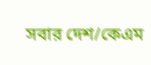সবার দেশ/কেএম